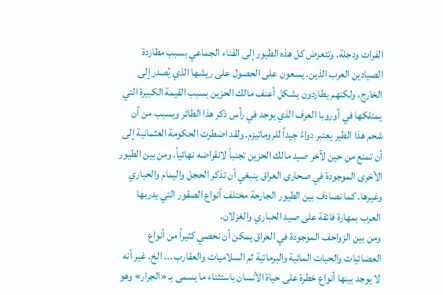الفرات ودجلة. وتتعرض كل هذه الطيور إلى الفناء الجماعي بسبب مطاردة الصيادين العرب الذين. يسعون على الحصول على ريشها الذي يُصدر إلى الخارج، ولكنهم يطاردون بشكل أعنف مالك الحزين بسبب القيمة الكبيرة التي يمتلكها في أوروبا العرف الذي يوجد في رأس ذكر هذا الطائر ويسبب من أن شحم هذا الطير يعتبر دواءً جيداً للروماتيزم. ولقد اضطرت الحكومة العثمانية إلى أن تمنع من حين لآخر صيد مالك الحزين تجنباً لانقراضه نهائياً. ومن بين الطيور الأخرى الموجودة في صحارى العراق ينبغي أن تذكر الحجل واليمام والحباري وغيرها. كما نصادف بين الطيور الجارحة مختلف أنواع الصقور التي يدربها العرب بمهارة فائقة على صيد الحباري والغزلان.
ومن بين الزواحف الموجودة في العراق يمكن أن نحصي كثيراً من أنواع العضائيات والحيات المائية والبرمائية ثم السلاميات والعقارب ... الخ. غير أنه لا يوجد بينها أنواع خطرة على حياة الأنسان باستثناء ما يسمى بـ «الجرار» وهو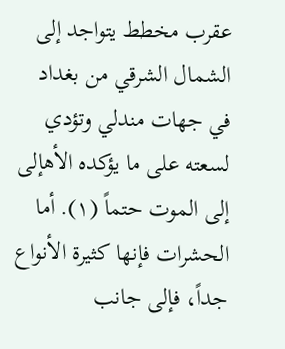عقرب مخطط يتواجد إلى الشمال الشرقي من بغداد في جهات مندلي وتؤدي لسعته على ما يؤكده الأهإلى إلى الموت حتماً (١). أما الحشرات فإنها كثيرة الأنواع جداً، فإلى جانب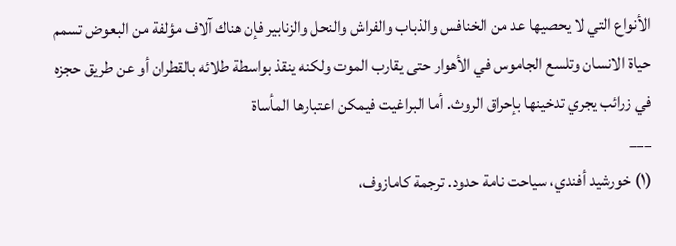الأنواع التي لا يحصيها عد من الخنافس والذباب والفراش والنحل والزنابير فإن هناك آلاف مؤلفة من البعوض تسمم حياة الانسان وتلسع الجاموس في الأهوار حتى يقارب الموت ولكنه ينقذ بواسطة طلائه بالقطران أو عن طريق حجزه في زرائب يجري تدخينها بإحراق الروث. أما البراغيت فيمكن اعتبارها المأساة
___
(١) خورشيد أفندي، سياحت نامة حدود. ترجمة كامازوف،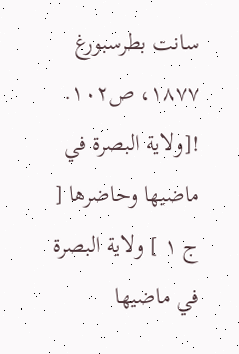سانت بطرسبورغ ١٨٧٧، ص١٠٢.
![ولاية البصرة في ماضيها وحاضرها [ ج ١ ] ولاية البصرة في ماضيها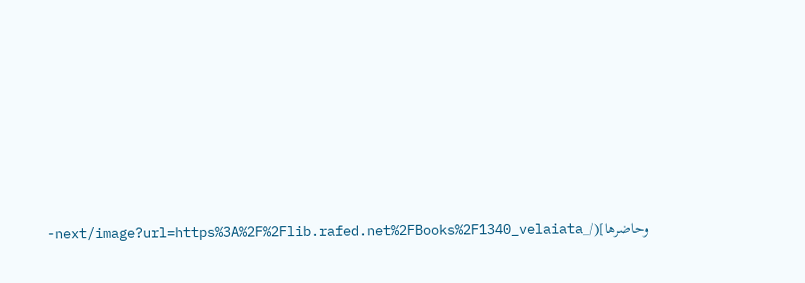وحاضرها](/_next/image?url=https%3A%2F%2Flib.rafed.net%2FBooks%2F1340_velaiata-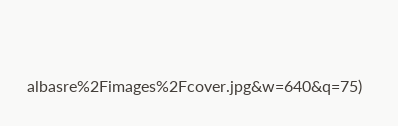albasre%2Fimages%2Fcover.jpg&w=640&q=75)